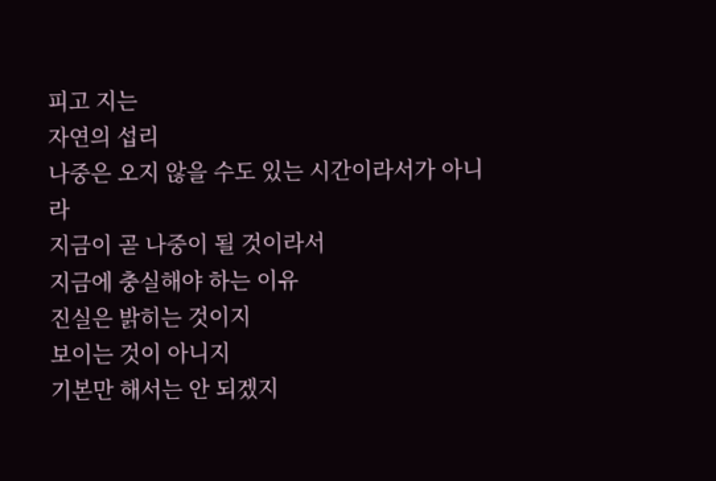피고 지는
자연의 섭리
나중은 오지 않을 수도 있는 시간이라서가 아니라
지금이 곧 나중이 될 것이라서
지금에 충실해야 하는 이유
진실은 밝히는 것이지
보이는 것이 아니지
기본만 해서는 안 되겠지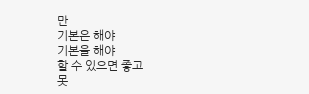만
기본은 해야
기본을 해야
할 수 있으면 좋고
못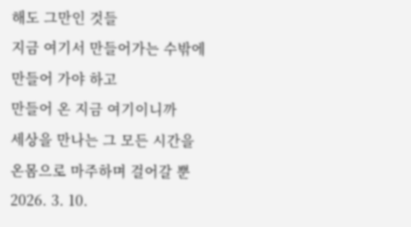해도 그만인 것들
지금 여기서 만들어가는 수밖에
만들어 가야 하고
만들어 온 지금 여기이니까
세상을 만나는 그 모든 시간을
온몸으로 마주하며 걸어갈 뿐
2026. 3. 10.